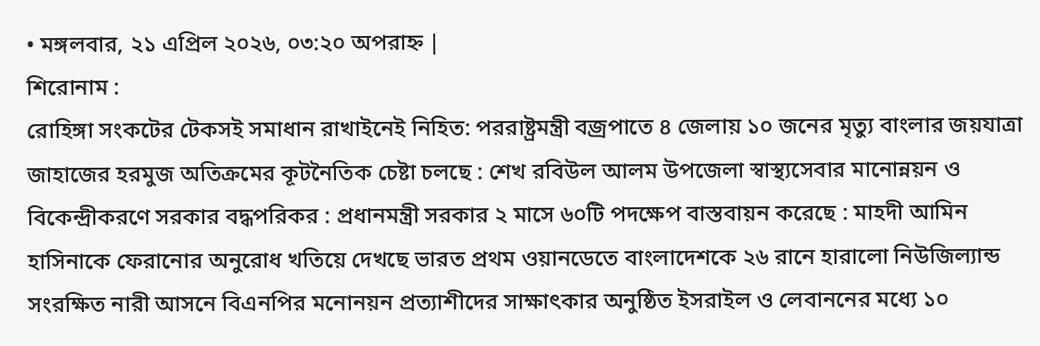• মঙ্গলবার, ২১ এপ্রিল ২০২৬, ০৩:২০ অপরাহ্ন |
শিরোনাম :
রোহিঙ্গা সংকটের টেকসই সমাধান রাখাইনেই নিহিত: পররাষ্ট্রমন্ত্রী বজ্রপাতে ৪ জেলায় ১০ জনের মৃত্যু বাংলার জয়যাত্রা জাহাজের হরমুজ অতিক্রমের কূটনৈতিক চেষ্টা চলছে : শেখ রবিউল আলম উপজেলা স্বাস্থ্যসেবার মানোন্নয়ন ও বিকেন্দ্রীকরণে সরকার বদ্ধপরিকর : প্রধানমন্ত্রী সরকার ২ মাসে ৬০টি পদক্ষেপ বাস্তবায়ন করেছে : মাহদী আমিন হাসিনাকে ফেরানোর অনুরোধ খতিয়ে দেখছে ভারত প্রথম ওয়ানডেতে বাংলাদেশকে ২৬ রানে হারালো নিউজিল্যান্ড সংরক্ষিত নারী আসনে বিএনপির মনোনয়ন প্রত্যাশীদের সাক্ষাৎকার অনুষ্ঠিত ইসরাইল ও লেবাননের মধ্যে ১০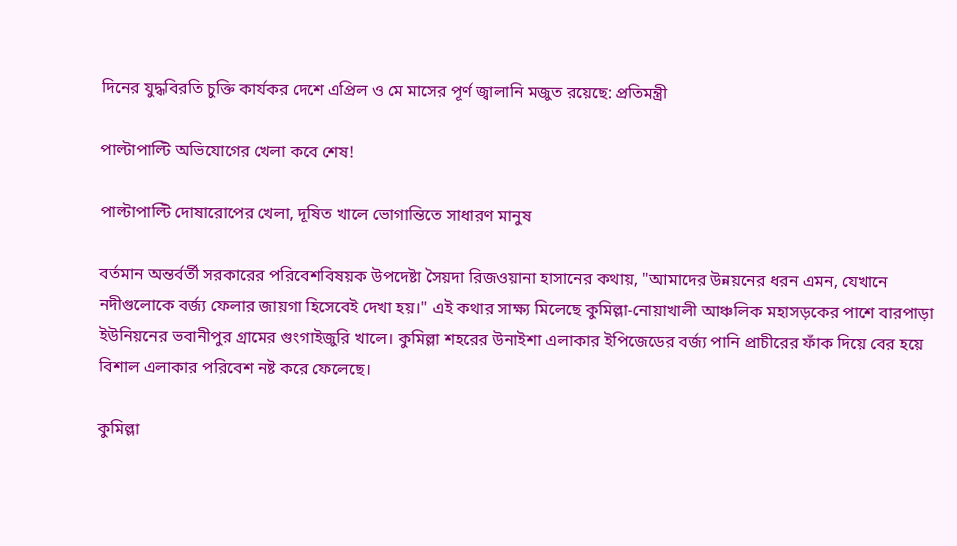দিনের যুদ্ধবিরতি চুক্তি কার্যকর দেশে এপ্রিল ও মে মাসের পূর্ণ জ্বালানি মজুত রয়েছে: প্রতিমন্ত্রী

পাল্টাপাল্টি অভিযোগের খেলা কবে শেষ!

পাল্টাপাল্টি দোষারোপের খেলা, দূষিত খালে ভোগান্তিতে সাধারণ মানুষ

বর্তমান অন্তর্বর্তী সরকারের পরিবেশবিষয়ক উপদেষ্টা সৈয়দা রিজওয়ানা হাসানের কথায়, "আমাদের উন্নয়নের ধরন এমন, যেখানে নদীগুলোকে বর্জ্য ফেলার জায়গা হিসেবেই দেখা হয়।" এই কথার সাক্ষ্য মিলেছে কুমিল্লা-নোয়াখালী আঞ্চলিক মহাসড়কের পাশে বারপাড়া ইউনিয়নের ভবানীপুর গ্রামের গুংগাইজুরি খালে। কুমিল্লা শহরের উনাইশা এলাকার ইপিজেডের বর্জ্য পানি প্রাচীরের ফাঁক দিয়ে বের হয়ে বিশাল এলাকার পরিবেশ নষ্ট করে ফেলেছে।

কুমিল্লা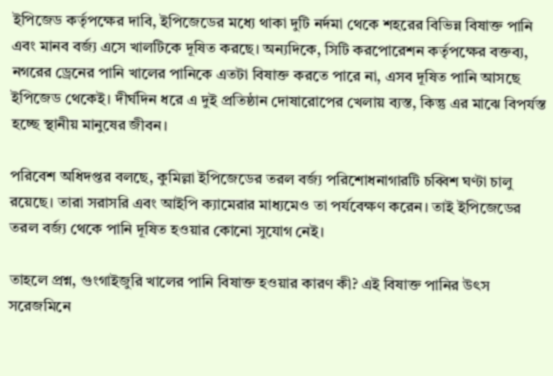ইপিজেড কর্তৃপক্ষের দাবি, ইপিজেডের মধ্যে থাকা দুটি নর্দমা থেকে শহরের বিভিন্ন বিষাক্ত পানি এবং মানব বর্জ্য এসে খালটিকে দূষিত করছে। অন্যদিকে, সিটি করপোরেশন কর্তৃপক্ষের বক্তব্য, নগরের ড্রেনের পানি খালের পানিকে এতটা বিষাক্ত করতে পারে না, এসব দূষিত পানি আসছে ইপিজেড থেকেই। দীর্ঘদিন ধরে এ দুই প্রতিষ্ঠান দোষারোপের খেলায় ব্যস্ত, কিন্তু এর মাঝে বিপর্যস্ত হচ্ছে স্থানীয় মানুষের জীবন।

পরিবেশ অধিদপ্তর বলছে, কুমিল্লা ইপিজেডের তরল বর্জ্য পরিশোধনাগারটি চব্বিশ ঘণ্টা চালু রয়েছে। তারা সরাসরি এবং আইপি ক্যামেরার মাধ্যমেও তা পর্যবেক্ষণ করেন। তাই ইপিজেডের তরল বর্জ্য থেকে পানি দূষিত হওয়ার কোনো সুযোগ নেই।

তাহলে প্রশ্ন, গুংগাইজুরি খালের পানি বিষাক্ত হওয়ার কারণ কী? এই বিষাক্ত পানির উৎস সরেজমিনে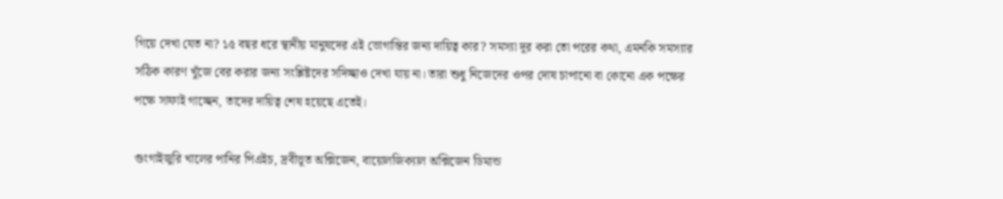গিয়ে দেখা যেত না? ১৫ বছর ধরে স্থানীয় মানুষদের এই ভোগান্তির জন্য দায়িত্ব কার? সমস্যা দূর করা তো পরের কথা, এমনকি সমস্যার সঠিক কারণ খুঁজে বের করার জন্য সংশ্লিষ্টদের সদিচ্ছাও দেখা যায় না। তারা শুধু নিজেদের ওপর দোষ চাপানো বা কোনো এক পক্ষের পক্ষে সাফাই গাচ্ছেন, তাদের দায়িত্ব শেষ হয়েছে এতেই।

গুংগাইজুরি খালের পানির পিএইচ, দ্রবীভূত অক্সিজেন, বায়োলজিক্যাল অক্সিজেন ডিমান্ড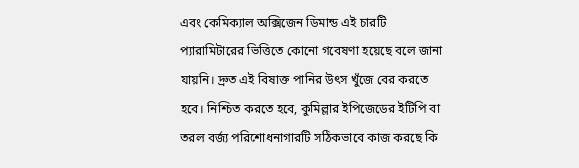এবং কেমিক্যাল অক্সিজেন ডিমান্ড এই চারটি প্যারামিটারের ভিত্তিতে কোনো গবেষণা হয়েছে বলে জানা যায়নি। দ্রুত এই বিষাক্ত পানির উৎস খুঁজে বের করতে হবে। নিশ্চিত করতে হবে, কুমিল্লার ইপিজেডের ইটিপি বা তরল বর্জ্য পরিশোধনাগারটি সঠিকভাবে কাজ করছে কি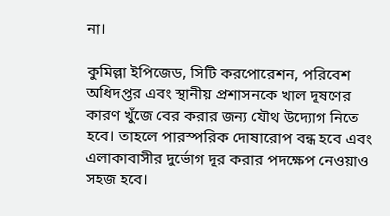না।

কুমিল্লা ইপিজেড, সিটি করপোরেশন, পরিবেশ অধিদপ্তর এবং স্থানীয় প্রশাসনকে খাল দূষণের কারণ খুঁজে বের করার জন্য যৌথ উদ্যোগ নিতে হবে। তাহলে পারস্পরিক দোষারোপ বন্ধ হবে এবং এলাকাবাসীর দুর্ভোগ দূর করার পদক্ষেপ নেওয়াও সহজ হবে।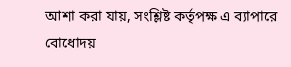আশা করা যায়, সংশ্লিষ্ট কর্তৃপক্ষ এ ব্যাপারে বোধোদয়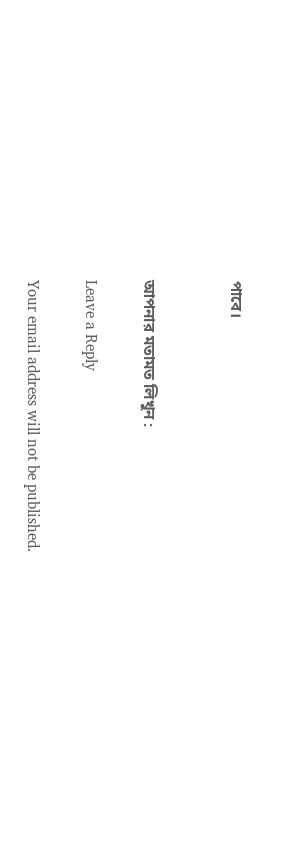পাবে।


আপনার মতামত লিখুন :

Leave a Reply

Your email address will not be published.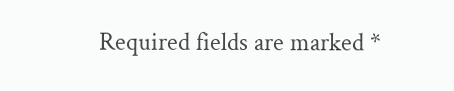Required fields are marked *